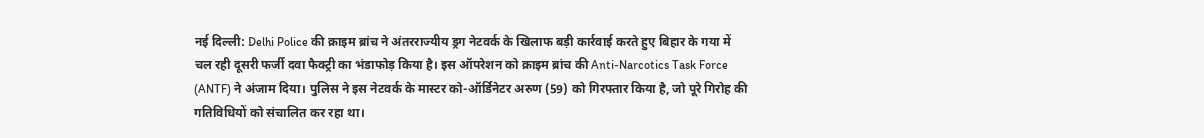नई दिल्ली: Delhi Police की क्राइम ब्रांच ने अंतरराज्यीय ड्रग नेटवर्क के खिलाफ बड़ी कार्रवाई करते हुए बिहार के गया में चल रही दूसरी फर्जी दवा फैक्ट्री का भंडाफोड़ किया है। इस ऑपरेशन को क्राइम ब्रांच की Anti-Narcotics Task Force (ANTF) ने अंजाम दिया। पुलिस ने इस नेटवर्क के मास्टर को-ऑर्डिनेटर अरुण (59) को गिरफ्तार किया है, जो पूरे गिरोह की गतिविधियों को संचालित कर रहा था।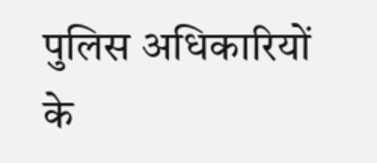पुलिस अधिकारियों के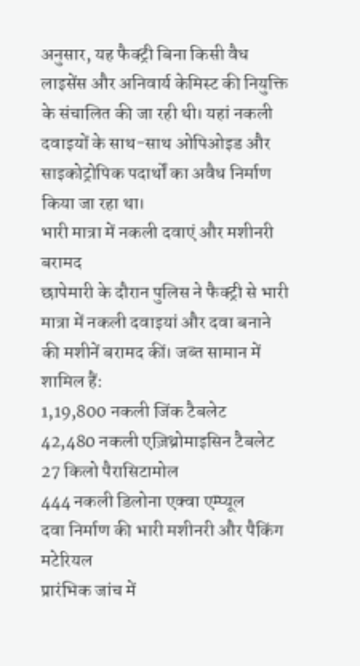अनुसार, यह फैक्ट्री बिना किसी वैध लाइसेंस और अनिवार्य केमिस्ट की नियुक्ति के संचालित की जा रही थी। यहां नकली दवाइयों के साथ-साथ ओपिओइड और साइकोट्रोपिक पदार्थों का अवैध निर्माण किया जा रहा था।
भारी मात्रा में नकली दवाएं और मशीनरी बरामद
छापेमारी के दौरान पुलिस ने फैक्ट्री से भारी मात्रा में नकली दवाइयां और दवा बनाने की मशीनें बरामद कीं। जब्त सामान में शामिल हैं:
1,19,800 नकली जिंक टैबलेट
42,480 नकली एज़िथ्रोमाइसिन टैबलेट
27 किलो पैरासिटामोल
444 नकली डिलोना एक्वा एम्प्यूल
दवा निर्माण की भारी मशीनरी और पैकिंग मटेरियल
प्रारंभिक जांच में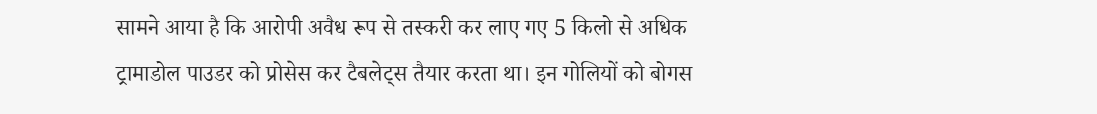सामने आया है कि आरोपी अवैध रूप से तस्करी कर लाए गए 5 किलो से अधिक ट्रामाडोल पाउडर को प्रोसेस कर टैबलेट्स तैयार करता था। इन गोलियों को बोगस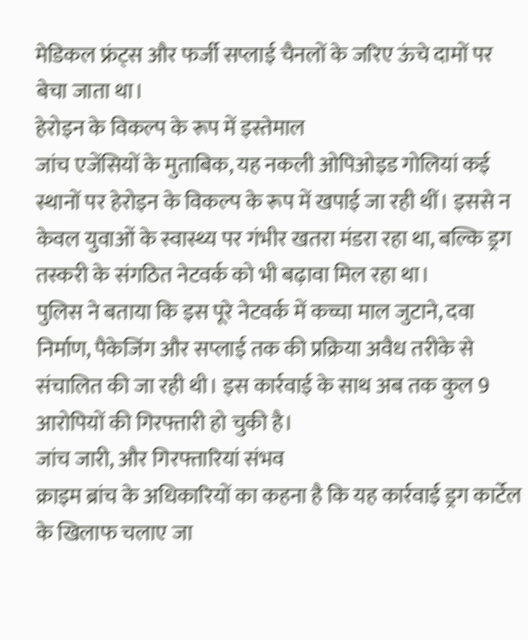मेडिकल फ्रंट्स और फर्जी सप्लाई चैनलों के जरिए ऊंचे दामों पर बेचा जाता था।
हेरोइन के विकल्प के रूप में इस्तेमाल
जांच एजेंसियों के मुताबिक, यह नकली ओपिओइड गोलियां कई स्थानों पर हेरोइन के विकल्प के रूप में खपाई जा रही थीं। इससे न केवल युवाओं के स्वास्थ्य पर गंभीर खतरा मंडरा रहा था, बल्कि ड्रग तस्करी के संगठित नेटवर्क को भी बढ़ावा मिल रहा था।
पुलिस ने बताया कि इस पूरे नेटवर्क में कच्चा माल जुटाने, दवा निर्माण, पैकेजिंग और सप्लाई तक की प्रक्रिया अवैध तरीके से संचालित की जा रही थी। इस कार्रवाई के साथ अब तक कुल 9 आरोपियों की गिरफ्तारी हो चुकी है।
जांच जारी, और गिरफ्तारियां संभव
क्राइम ब्रांच के अधिकारियों का कहना है कि यह कार्रवाई ड्रग कार्टेल के खिलाफ चलाए जा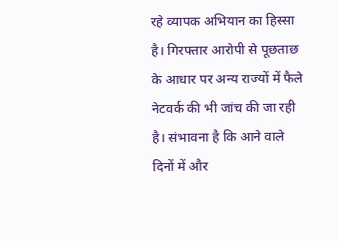रहे व्यापक अभियान का हिस्सा है। गिरफ्तार आरोपी से पूछताछ के आधार पर अन्य राज्यों में फैले नेटवर्क की भी जांच की जा रही है। संभावना है कि आने वाले दिनों में और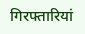गिरफ्तारियां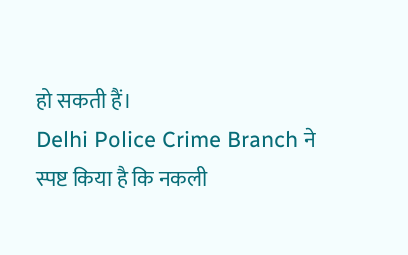हो सकती हैं।
Delhi Police Crime Branch ने स्पष्ट किया है कि नकली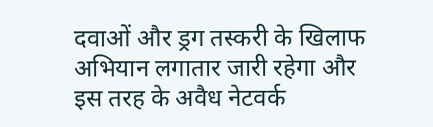दवाओं और ड्रग तस्करी के खिलाफ अभियान लगातार जारी रहेगा और इस तरह के अवैध नेटवर्क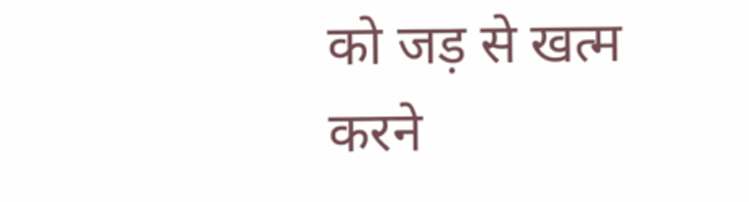को जड़ से खत्म करने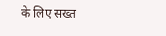के लिए सख्त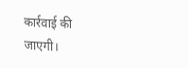कार्रवाई की जाएगी।